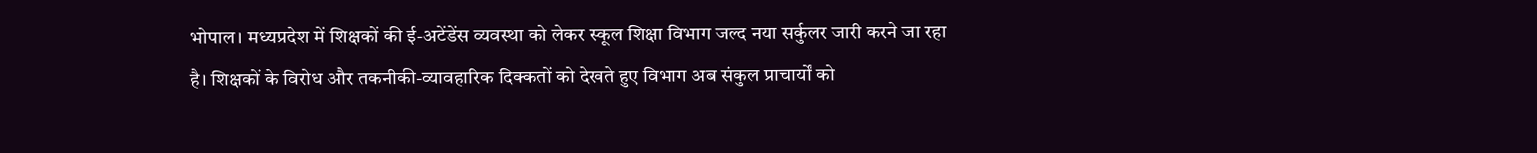भोपाल। मध्यप्रदेश में शिक्षकों की ई-अटेंडेंस व्यवस्था को लेकर स्कूल शिक्षा विभाग जल्द नया सर्कुलर जारी करने जा रहा है। शिक्षकों के विरोध और तकनीकी-व्यावहारिक दिक्कतों को देखते हुए विभाग अब संकुल प्राचार्यों को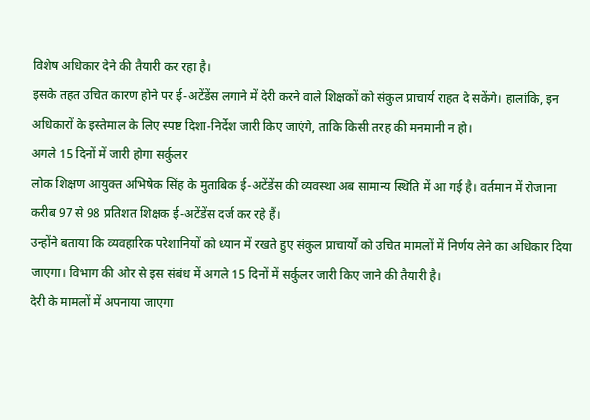विशेष अधिकार देने की तैयारी कर रहा है।
इसके तहत उचित कारण होने पर ई-अटेंडेंस लगाने में देरी करने वाले शिक्षकों को संकुल प्राचार्य राहत दे सकेंगे। हालांकि, इन अधिकारों के इस्तेमाल के लिए स्पष्ट दिशा-निर्देश जारी किए जाएंगे, ताकि किसी तरह की मनमानी न हो।
अगले 15 दिनों में जारी होगा सर्कुलर
लोक शिक्षण आयुक्त अभिषेक सिंह के मुताबिक ई-अटेंडेंस की व्यवस्था अब सामान्य स्थिति में आ गई है। वर्तमान में रोजाना करीब 97 से 98 प्रतिशत शिक्षक ई-अटेंडेंस दर्ज कर रहे हैं।
उन्होंने बताया कि व्यवहारिक परेशानियों को ध्यान में रखते हुए संकुल प्राचार्यों को उचित मामलों में निर्णय लेने का अधिकार दिया जाएगा। विभाग की ओर से इस संबंध में अगले 15 दिनों में सर्कुलर जारी किए जाने की तैयारी है।
देरी के मामलों में अपनाया जाएगा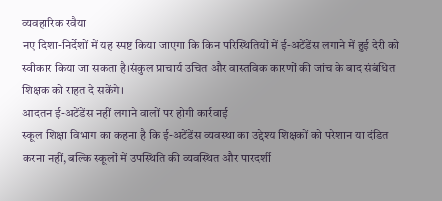व्यवहारिक रवैया
नए दिशा-निर्देशों में यह स्पष्ट किया जाएगा कि किन परिस्थितियों में ई-अटेंडेंस लगाने में हुई देरी को स्वीकार किया जा सकता है।संकुल प्राचार्य उचित और वास्तविक कारणों की जांच के बाद संबंधित शिक्षक को राहत दे सकेंगे।
आदतन ई-अटेंडेंस नहीं लगाने वालों पर होगी कार्रवाई
स्कूल शिक्षा विभाग का कहना है कि ई-अटेंडेंस व्यवस्था का उद्देश्य शिक्षकों को परेशान या दंडित करना नहीं, बल्कि स्कूलों में उपस्थिति की व्यवस्थित और पारदर्शी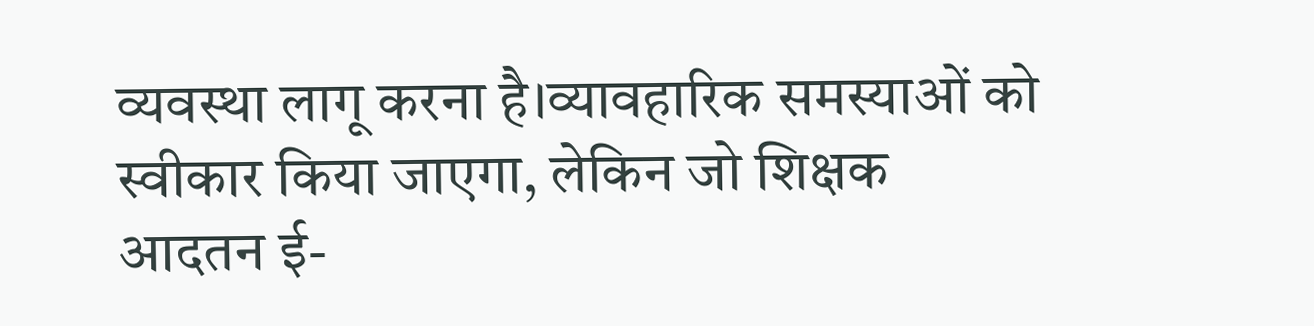व्यवस्था लागू करना है।व्यावहारिक समस्याओं को स्वीकार किया जाएगा, लेकिन जो शिक्षक आदतन ई-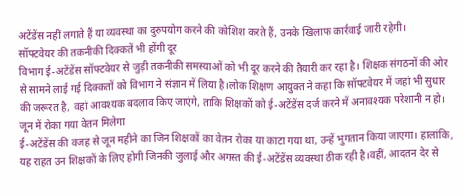अटेंडेंस नहीं लगाते हैं या व्यवस्था का दुरुपयोग करने की कोशिश करते हैं, उनके खिलाफ कार्रवाई जारी रहेगी।
सॉफ्टवेयर की तकनीकी दिक्कतें भी होंगी दूर
विभाग ई-अटेंडेंस सॉफ्टवेयर से जुड़ी तकनीकी समस्याओं को भी दूर करने की तैयारी कर रहा है। शिक्षक संगठनों की ओर से सामने लाई गई दिक्कतों को विभाग ने संज्ञान में लिया है।लोक शिक्षण आयुक्त ने कहा कि सॉफ्टवेयर में जहां भी सुधार की जरूरत है, वहां आवश्यक बदलाव किए जाएंगे, ताकि शिक्षकों को ई-अटेंडेंस दर्ज करने में अनावश्यक परेशानी न हो।
जून में रोका गया वेतन मिलेगा
ई-अटेंडेंस की वजह से जून महीने का जिन शिक्षकों का वेतन रोका या काटा गया था, उन्हें भुगतान किया जाएगा। हालांकि, यह राहत उन शिक्षकों के लिए होगी जिनकी जुलाई और अगस्त की ई-अटेंडेंस व्यवस्था ठीक रही है।वहीं, आदतन देर से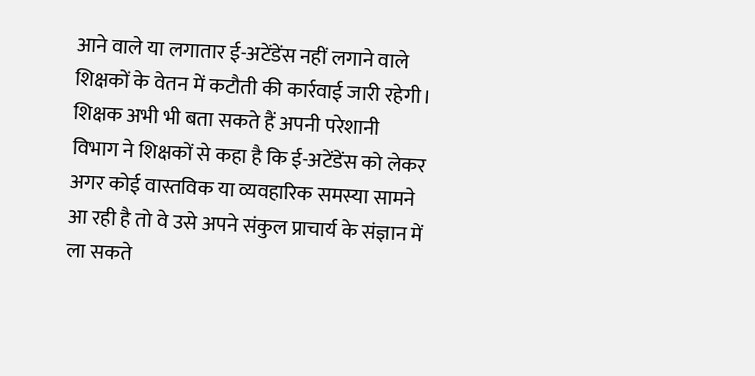आने वाले या लगातार ई-अटेंडेंस नहीं लगाने वाले शिक्षकों के वेतन में कटौती की कार्रवाई जारी रहेगी।
शिक्षक अभी भी बता सकते हैं अपनी परेशानी
विभाग ने शिक्षकों से कहा है कि ई-अटेंडेंस को लेकर अगर कोई वास्तविक या व्यवहारिक समस्या सामने आ रही है तो वे उसे अपने संकुल प्राचार्य के संज्ञान में ला सकते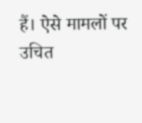हैं। ऐसे मामलों पर उचित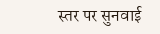स्तर पर सुनवाई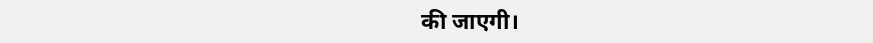की जाएगी।